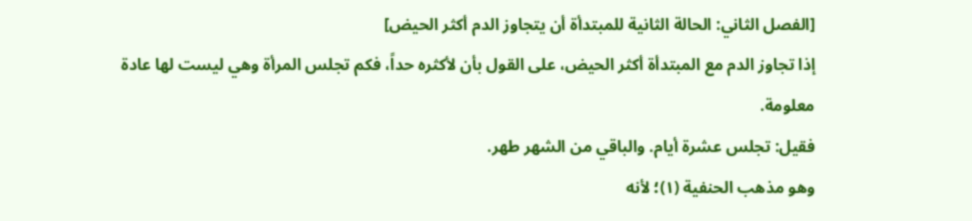[الفصل الثاني: الحالة الثانية للمبتدأة أن يتجاوز الدم أكثر الحيض]
إذا تجاوز الدم مع المبتدأة أكثر الحيض، على القول بأن لأكثره حداً، فكم تجلس المرأة وهي ليست لها عادة معلومة.
فقيل: تجلس عشرة أيام. والباقي من الشهر طهر.
وهو مذهب الحنفية (١)؛ لأنه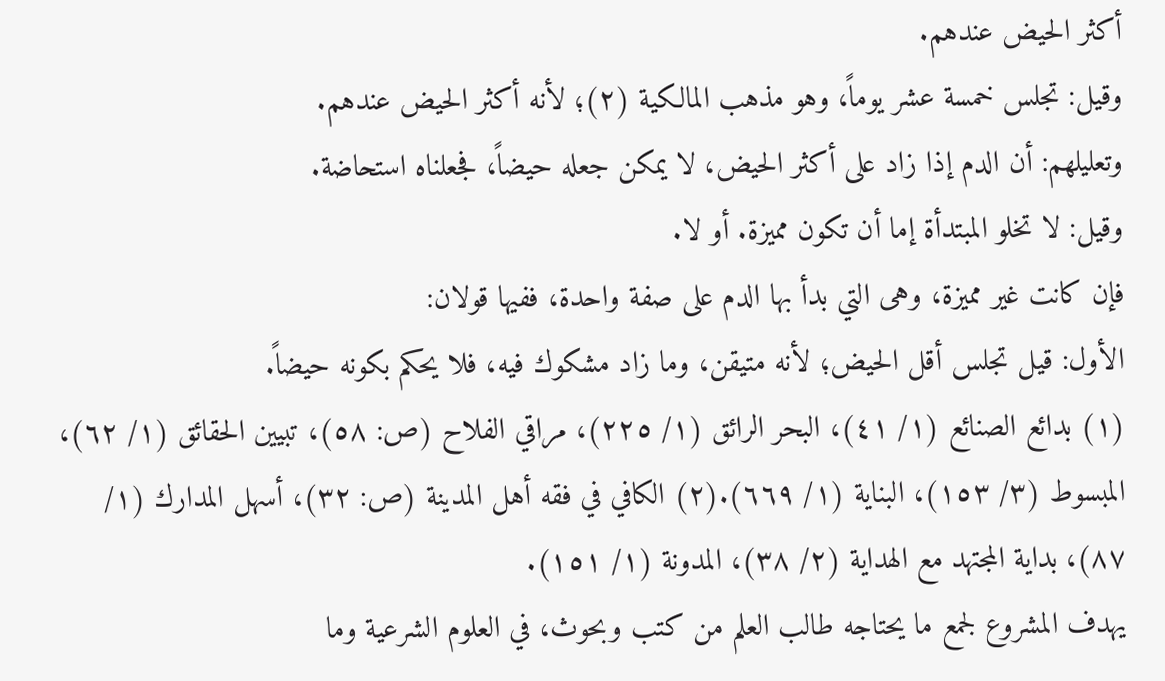أكثر الحيض عندهم.
وقيل: تجلس خمسة عشر يوماً، وهو مذهب المالكية (٢)؛ لأنه أكثر الحيض عندهم.
وتعليلهم: أن الدم إذا زاد على أكثر الحيض، لا يمكن جعله حيضاً، فجعلناه استحاضة.
وقيل: لا تخلو المبتدأة إما أن تكون مميزة. أو لا.
فإن كانت غير مميزة، وهى التي بدأ بها الدم على صفة واحدة، ففيها قولان:
الأول: قيل تجلس أقل الحيض؛ لأنه متيقن، وما زاد مشكوك فيه، فلا يحكم بكونه حيضاً.
(١) بدائع الصنائع (١/ ٤١)، البحر الرائق (١/ ٢٢٥)، مراقي الفلاح (ص: ٥٨)، تبيين الحقائق (١/ ٦٢)، المبسوط (٣/ ١٥٣)، البناية (١/ ٦٦٩).(٢) الكافي في فقه أهل المدينة (ص: ٣٢)، أسهل المدارك (١/ ٨٧)، بداية المجتهد مع الهداية (٢/ ٣٨)، المدونة (١/ ١٥١).
يهدف المشروع لجمع ما يحتاجه طالب العلم من كتب وبحوث، في العلوم الشرعية وما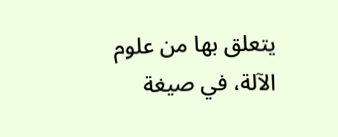يتعلق بها من علوم الآلة، في صيغة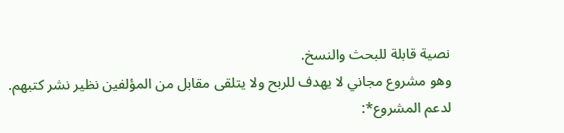نصية قابلة للبحث والنسخ.
وهو مشروع مجاني لا يهدف للربح ولا يتلقى مقابل من المؤلفين نظير نشر كتبهم.
لدعم المشروع*: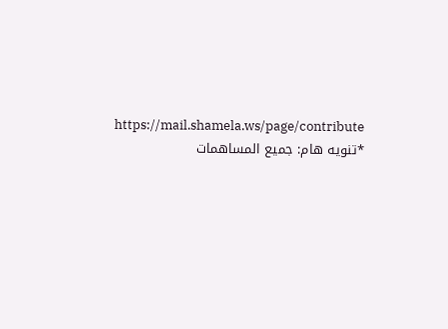https://mail.shamela.ws/page/contribute
*تنويه هام: جميع المساهمات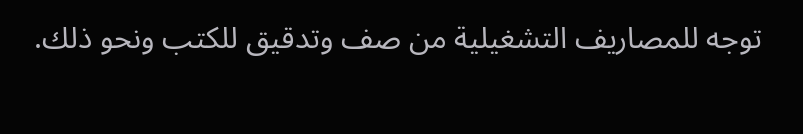توجه للمصاريف التشغيلية من صف وتدقيق للكتب ونحو ذلك.